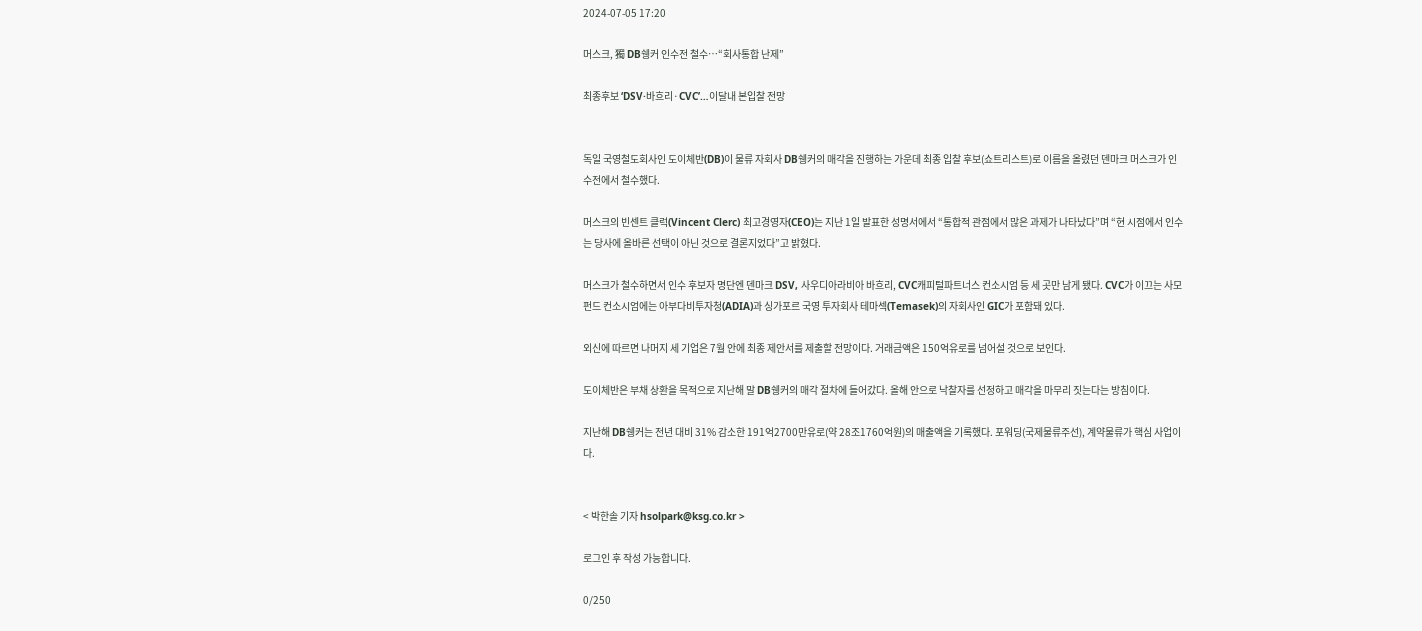2024-07-05 17:20

머스크, 獨 DB쉥커 인수전 철수…“회사통합 난제”

최종후보 ‘DSV·바흐리·CVC’…이달내 본입찰 전망


독일 국영철도회사인 도이체반(DB)이 물류 자회사 DB쉥커의 매각을 진행하는 가운데 최종 입찰 후보(쇼트리스트)로 이름을 올렸던 덴마크 머스크가 인수전에서 철수했다.

머스크의 빈센트 클럭(Vincent Clerc) 최고경영자(CEO)는 지난 1일 발표한 성명서에서 “통합적 관점에서 많은 과제가 나타났다”며 “현 시점에서 인수는 당사에 올바른 선택이 아닌 것으로 결론지었다”고 밝혔다.

머스크가 철수하면서 인수 후보자 명단엔 덴마크 DSV, 사우디아라비아 바흐리, CVC캐피털파트너스 컨소시엄 등 세 곳만 남게 됐다. CVC가 이끄는 사모펀드 컨소시엄에는 아부다비투자청(ADIA)과 싱가포르 국영 투자회사 테마섹(Temasek)의 자회사인 GIC가 포함돼 있다.

외신에 따르면 나머지 세 기업은 7월 안에 최종 제안서를 제출할 전망이다. 거래금액은 150억유로를 넘어설 것으로 보인다.

도이체반은 부채 상환을 목적으로 지난해 말 DB쉥커의 매각 절차에 들어갔다. 올해 안으로 낙찰자를 선정하고 매각을 마무리 짓는다는 방침이다.

지난해 DB쉥커는 전년 대비 31% 감소한 191억2700만유로(약 28조1760억원)의 매출액을 기록했다. 포워딩(국제물류주선), 계약물류가 핵심 사업이다.


< 박한솔 기자 hsolpark@ksg.co.kr >

로그인 후 작성 가능합니다.

0/250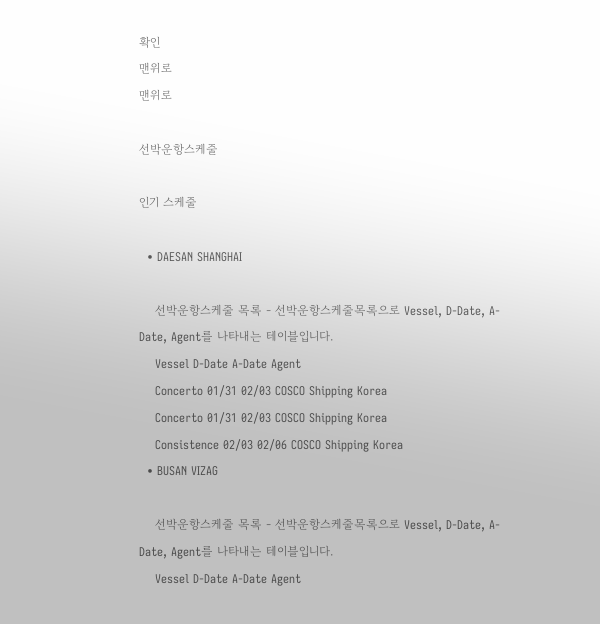확인
맨위로
맨위로

선박운항스케줄

인기 스케줄

  • DAESAN SHANGHAI

    선박운항스케줄 목록 - 선박운항스케줄목록으로 Vessel, D-Date, A-Date, Agent를 나타내는 테이블입니다.
    Vessel D-Date A-Date Agent
    Concerto 01/31 02/03 COSCO Shipping Korea
    Concerto 01/31 02/03 COSCO Shipping Korea
    Consistence 02/03 02/06 COSCO Shipping Korea
  • BUSAN VIZAG

    선박운항스케줄 목록 - 선박운항스케줄목록으로 Vessel, D-Date, A-Date, Agent를 나타내는 테이블입니다.
    Vessel D-Date A-Date Agent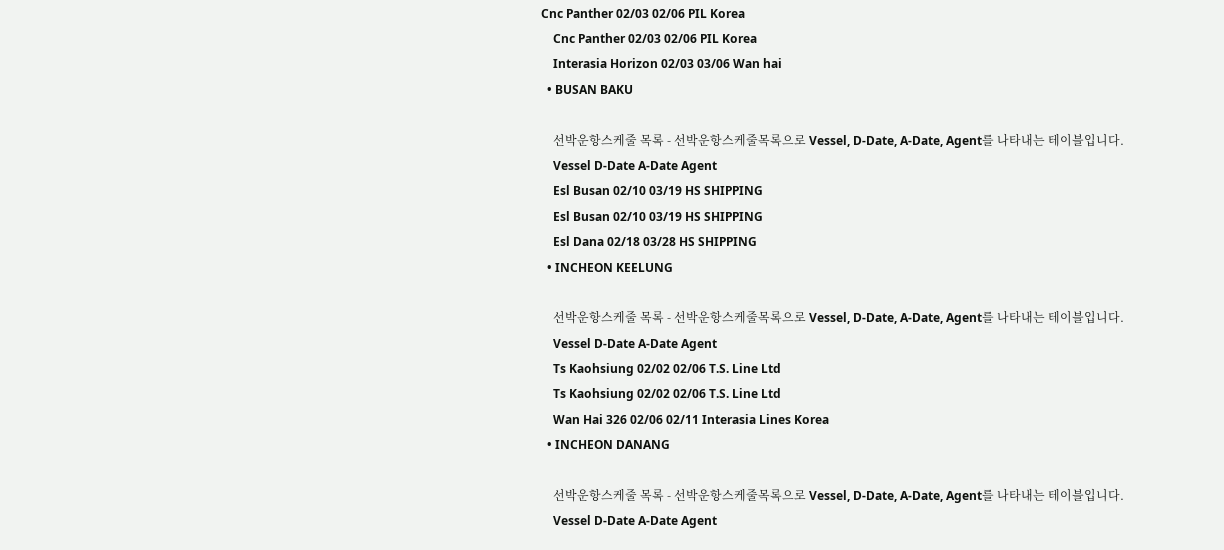Cnc Panther 02/03 02/06 PIL Korea
    Cnc Panther 02/03 02/06 PIL Korea
    Interasia Horizon 02/03 03/06 Wan hai
  • BUSAN BAKU

    선박운항스케줄 목록 - 선박운항스케줄목록으로 Vessel, D-Date, A-Date, Agent를 나타내는 테이블입니다.
    Vessel D-Date A-Date Agent
    Esl Busan 02/10 03/19 HS SHIPPING
    Esl Busan 02/10 03/19 HS SHIPPING
    Esl Dana 02/18 03/28 HS SHIPPING
  • INCHEON KEELUNG

    선박운항스케줄 목록 - 선박운항스케줄목록으로 Vessel, D-Date, A-Date, Agent를 나타내는 테이블입니다.
    Vessel D-Date A-Date Agent
    Ts Kaohsiung 02/02 02/06 T.S. Line Ltd
    Ts Kaohsiung 02/02 02/06 T.S. Line Ltd
    Wan Hai 326 02/06 02/11 Interasia Lines Korea
  • INCHEON DANANG

    선박운항스케줄 목록 - 선박운항스케줄목록으로 Vessel, D-Date, A-Date, Agent를 나타내는 테이블입니다.
    Vessel D-Date A-Date Agent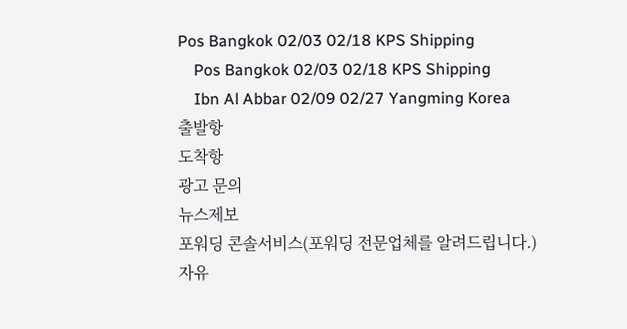Pos Bangkok 02/03 02/18 KPS Shipping
    Pos Bangkok 02/03 02/18 KPS Shipping
    Ibn Al Abbar 02/09 02/27 Yangming Korea
출발항
도착항
광고 문의
뉴스제보
포워딩 콘솔서비스(포워딩 전문업체를 알려드립니다.)
자유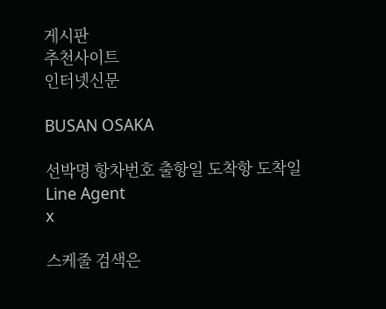게시판
추천사이트
인터넷신문

BUSAN OSAKA

선박명 항차번호 출항일 도착항 도착일 Line Agent
x

스케줄 검색은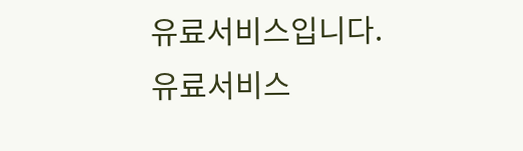유료서비스입니다.
유료서비스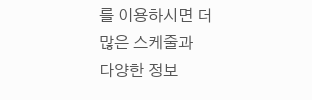를 이용하시면 더 많은 스케줄과
다양한 정보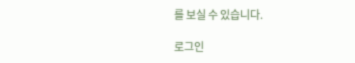를 보실 수 있습니다.

로그인